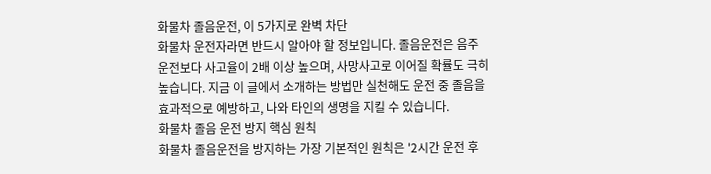화물차 졸음운전, 이 5가지로 완벽 차단
화물차 운전자라면 반드시 알아야 할 정보입니다. 졸음운전은 음주운전보다 사고율이 2배 이상 높으며, 사망사고로 이어질 확률도 극히 높습니다. 지금 이 글에서 소개하는 방법만 실천해도 운전 중 졸음을 효과적으로 예방하고, 나와 타인의 생명을 지킬 수 있습니다.
화물차 졸음 운전 방지 핵심 원칙
화물차 졸음운전을 방지하는 가장 기본적인 원칙은 '2시간 운전 후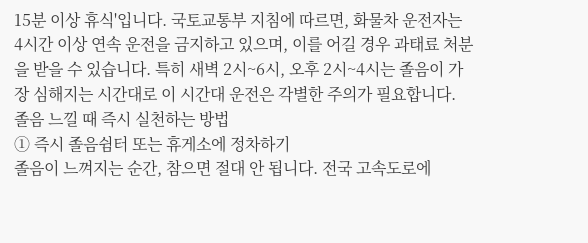15분 이상 휴식'입니다. 국토교통부 지침에 따르면, 화물차 운전자는 4시간 이상 연속 운전을 금지하고 있으며, 이를 어길 경우 과태료 처분을 받을 수 있습니다. 특히 새벽 2시~6시, 오후 2시~4시는 졸음이 가장 심해지는 시간대로 이 시간대 운전은 각별한 주의가 필요합니다.
졸음 느낄 때 즉시 실천하는 방법
① 즉시 졸음쉼터 또는 휴게소에 정차하기
졸음이 느껴지는 순간, 참으면 절대 안 됩니다. 전국 고속도로에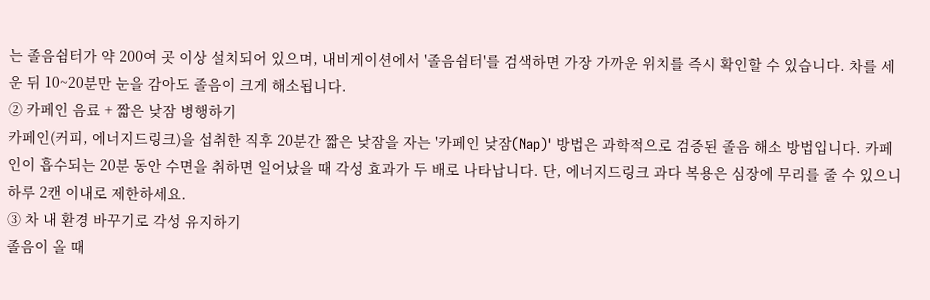는 졸음쉼터가 약 200여 곳 이상 설치되어 있으며, 내비게이션에서 '졸음쉼터'를 검색하면 가장 가까운 위치를 즉시 확인할 수 있습니다. 차를 세운 뒤 10~20분만 눈을 감아도 졸음이 크게 해소됩니다.
② 카페인 음료 + 짧은 낮잠 병행하기
카페인(커피, 에너지드링크)을 섭취한 직후 20분간 짧은 낮잠을 자는 '카페인 낮잠(Nap)' 방법은 과학적으로 검증된 졸음 해소 방법입니다. 카페인이 흡수되는 20분 동안 수면을 취하면 일어났을 때 각성 효과가 두 배로 나타납니다. 단, 에너지드링크 과다 복용은 심장에 무리를 줄 수 있으니 하루 2캔 이내로 제한하세요.
③ 차 내 환경 바꾸기로 각성 유지하기
졸음이 올 때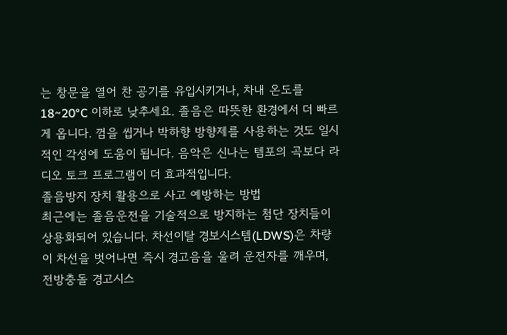는 창문을 열어 찬 공기를 유입시키거나, 차내 온도를 18~20°C 이하로 낮추세요. 졸음은 따뜻한 환경에서 더 빠르게 옵니다. 껌을 씹거나 박하향 방향제를 사용하는 것도 일시적인 각성에 도움이 됩니다. 음악은 신나는 템포의 곡보다 라디오 토크 프로그램이 더 효과적입니다.
졸음방지 장치 활용으로 사고 예방하는 방법
최근에는 졸음운전을 기술적으로 방지하는 첨단 장치들이 상용화되어 있습니다. 차선이탈 경보시스템(LDWS)은 차량이 차선을 벗어나면 즉시 경고음을 울려 운전자를 깨우며, 전방충돌 경고시스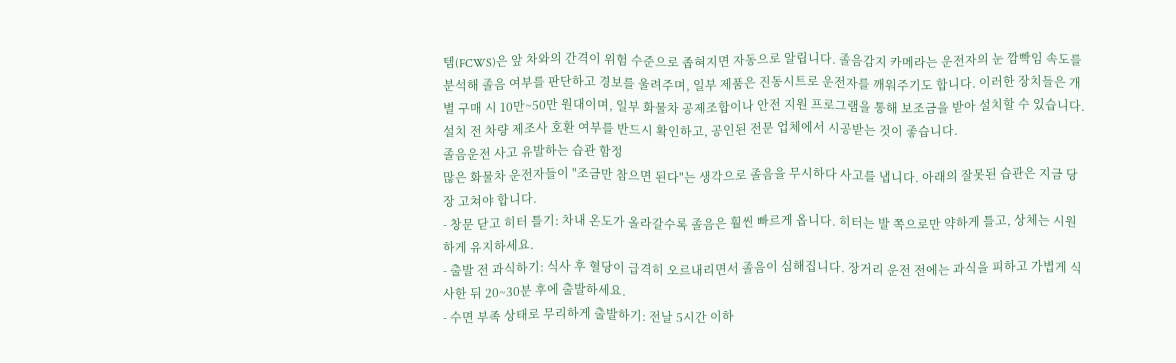템(FCWS)은 앞 차와의 간격이 위험 수준으로 좁혀지면 자동으로 알립니다. 졸음감지 카메라는 운전자의 눈 깜빡임 속도를 분석해 졸음 여부를 판단하고 경보를 울려주며, 일부 제품은 진동시트로 운전자를 깨워주기도 합니다. 이러한 장치들은 개별 구매 시 10만~50만 원대이며, 일부 화물차 공제조합이나 안전 지원 프로그램을 통해 보조금을 받아 설치할 수 있습니다. 설치 전 차량 제조사 호환 여부를 반드시 확인하고, 공인된 전문 업체에서 시공받는 것이 좋습니다.
졸음운전 사고 유발하는 습관 함정
많은 화물차 운전자들이 "조금만 참으면 된다"는 생각으로 졸음을 무시하다 사고를 냅니다. 아래의 잘못된 습관은 지금 당장 고쳐야 합니다.
- 창문 닫고 히터 틀기: 차내 온도가 올라갈수록 졸음은 훨씬 빠르게 옵니다. 히터는 발 쪽으로만 약하게 틀고, 상체는 시원하게 유지하세요.
- 출발 전 과식하기: 식사 후 혈당이 급격히 오르내리면서 졸음이 심해집니다. 장거리 운전 전에는 과식을 피하고 가볍게 식사한 뒤 20~30분 후에 출발하세요.
- 수면 부족 상태로 무리하게 출발하기: 전날 5시간 이하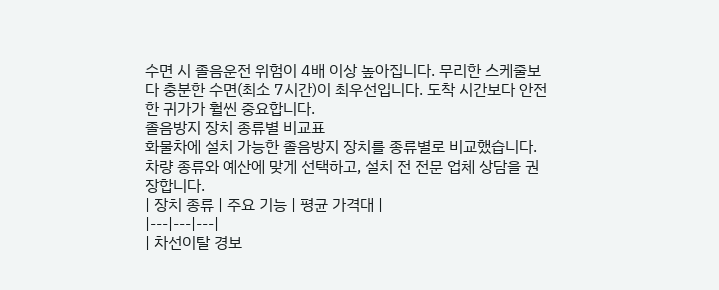수면 시 졸음운전 위험이 4배 이상 높아집니다. 무리한 스케줄보다 충분한 수면(최소 7시간)이 최우선입니다. 도착 시간보다 안전한 귀가가 훨씬 중요합니다.
졸음방지 장치 종류별 비교표
화물차에 설치 가능한 졸음방지 장치를 종류별로 비교했습니다. 차량 종류와 예산에 맞게 선택하고, 설치 전 전문 업체 상담을 권장합니다.
| 장치 종류 | 주요 기능 | 평균 가격대 |
|---|---|---|
| 차선이탈 경보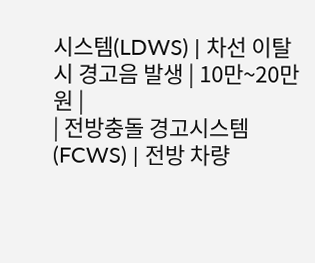시스템(LDWS) | 차선 이탈 시 경고음 발생 | 10만~20만 원 |
| 전방충돌 경고시스템(FCWS) | 전방 차량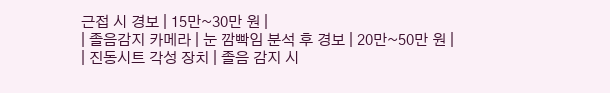근접 시 경보 | 15만~30만 원 |
| 졸음감지 카메라 | 눈 깜빡임 분석 후 경보 | 20만~50만 원 |
| 진동시트 각성 장치 | 졸음 감지 시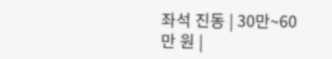좌석 진동 | 30만~60만 원 |